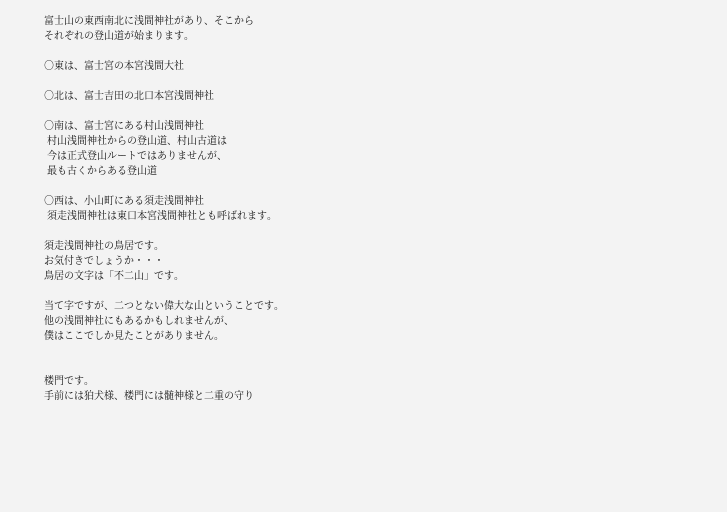富士山の東西南北に浅間神社があり、そこから
それぞれの登山道が始まります。

○東は、富士宮の本宮浅間大社

○北は、富士吉田の北口本宮浅間神社

○南は、富士宮にある村山浅間神社
 村山浅間神社からの登山道、村山古道は
 今は正式登山ルートではありませんが、
 最も古くからある登山道

○西は、小山町にある須走浅間神社
 須走浅間神社は東口本宮浅間神社とも呼ばれます。

須走浅間神社の鳥居です。
お気付きでしょうか・・・
鳥居の文字は「不二山」です。

当て字ですが、二つとない偉大な山ということです。
他の浅間神社にもあるかもしれませんが、
僕はここでしか見たことがありません。


楼門です。
手前には狛犬様、楼門には髄神様と二重の守り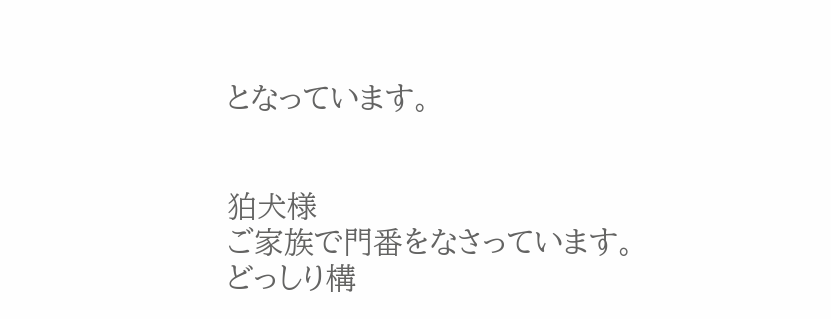となっています。


狛犬様
ご家族で門番をなさっています。
どっしり構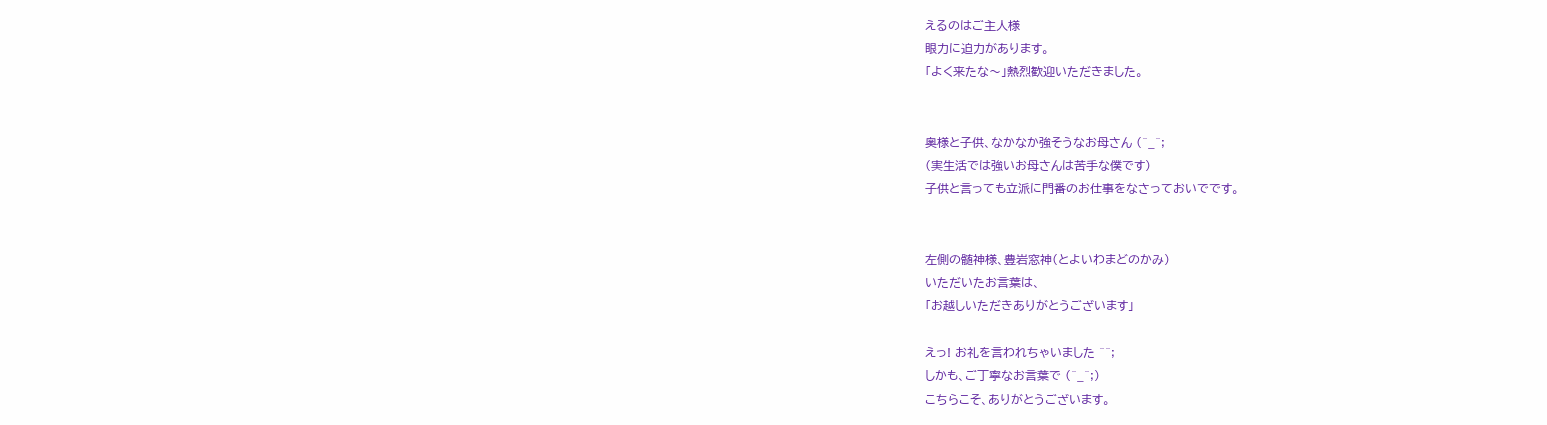えるのはご主人様
眼力に迫力があります。
「よく来たな〜」熱烈歓迎いただきました。


奥様と子供、なかなか強そうなお母さん (^_^;
(実生活では強いお母さんは苦手な僕です)
子供と言っても立派に門番のお仕事をなさっておいでです。


左側の髄神様、豊岩窓神(とよいわまどのかみ)
いただいたお言葉は、
「お越しいただきありがとうございます」

えっ! お礼を言われちゃいました ^^;
しかも、ご丁寧なお言葉で (^_^;)
こちらこそ、ありがとうございます。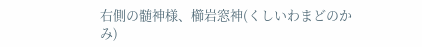右側の髄神様、櫛岩窓神(くしいわまどのかみ)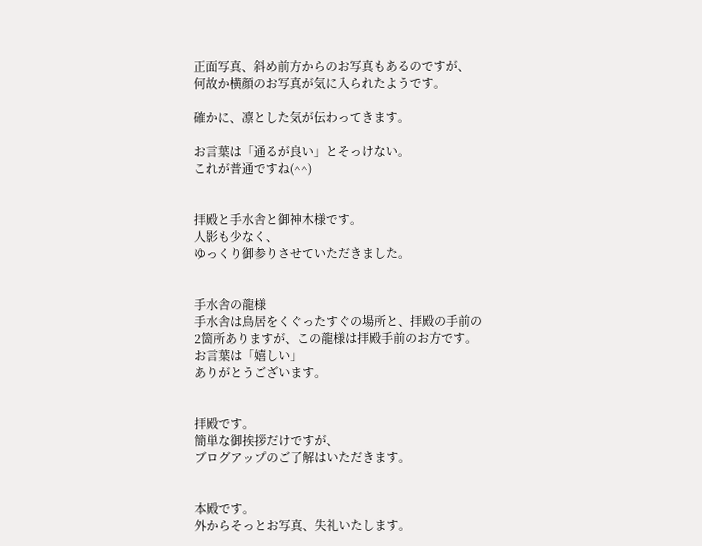正面写真、斜め前方からのお写真もあるのですが、
何故か横顔のお写真が気に入られたようです。

確かに、凛とした気が伝わってきます。

お言葉は「通るが良い」とそっけない。
これが普通ですね(^^)


拝殿と手水舎と御神木様です。
人影も少なく、
ゆっくり御参りさせていただきました。


手水舎の龍様
手水舎は鳥居をくぐったすぐの場所と、拝殿の手前の
2箇所ありますが、この龍様は拝殿手前のお方です。
お言葉は「嬉しい」
ありがとうございます。


拝殿です。
簡単な御挨拶だけですが、
ブログアップのご了解はいただきます。


本殿です。
外からそっとお写真、失礼いたします。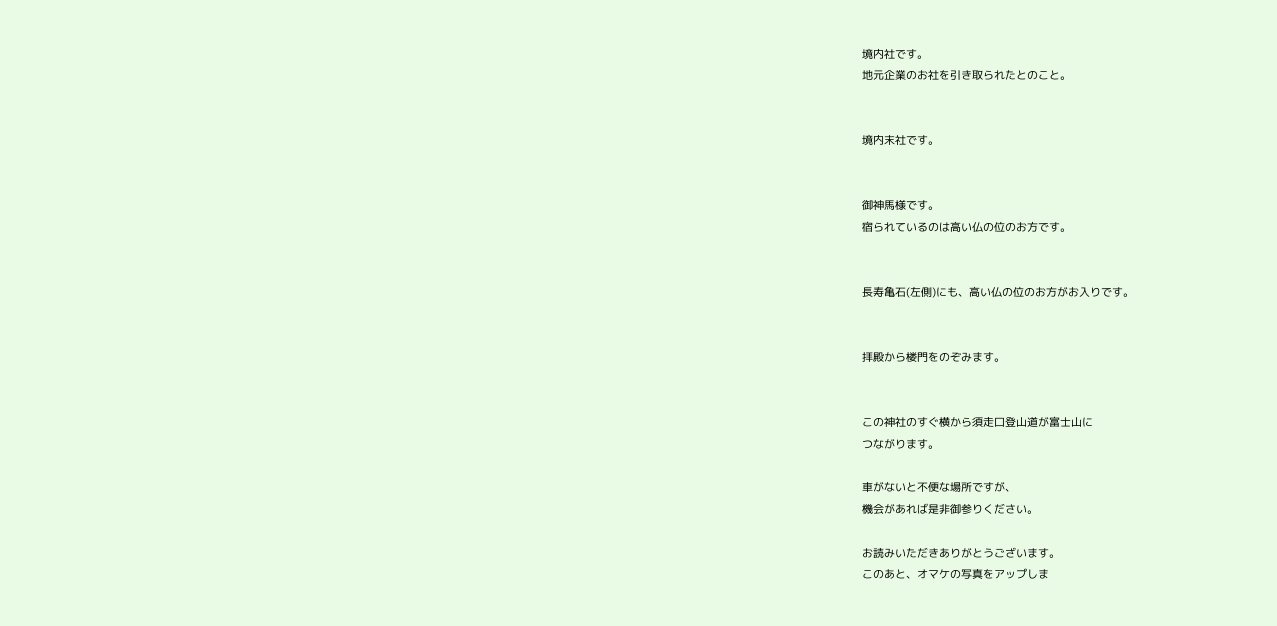境内社です。
地元企業のお社を引き取られたとのこと。


境内末社です。


御神馬様です。
宿られているのは高い仏の位のお方です。


長寿亀石(左側)にも、高い仏の位のお方がお入りです。


拝殿から楼門をのぞみます。


この神社のすぐ横から須走口登山道が富士山に
つながります。

車がないと不便な場所ですが、
機会があれば是非御参りください。

お読みいただきありがとうございます。
このあと、オマケの写真をアップしま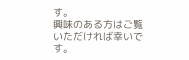す。
興味のある方はご覧いただければ幸いです。